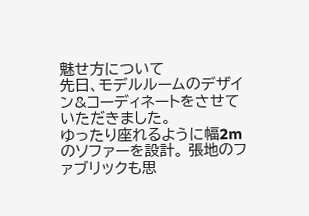魅せ方について
先日、モデルルームのデザイン&コーディネートをさせていただきました。
ゆったり座れるように幅2mのソファーを設計。 張地のファブリックも思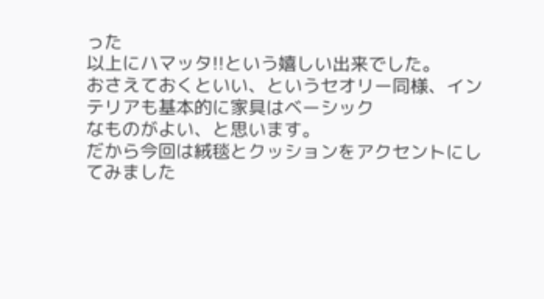った
以上にハマッタ!!という嬉しい出来でした。
おさえておくといい、というセオリー同様、インテリアも基本的に家具はベーシック
なものがよい、と思います。
だから今回は絨毯とクッションをアクセントにしてみました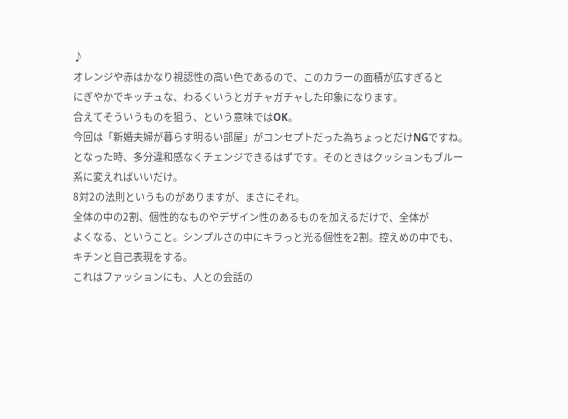♪
オレンジや赤はかなり視認性の高い色であるので、このカラーの面積が広すぎると
にぎやかでキッチュな、わるくいうとガチャガチャした印象になります。
合えてそういうものを狙う、という意味ではOK。
今回は「新婚夫婦が暮らす明るい部屋」がコンセプトだった為ちょっとだけNGですね。
となった時、多分違和感なくチェンジできるはずです。そのときはクッションもブルー
系に変えればいいだけ。
8対2の法則というものがありますが、まさにそれ。
全体の中の2割、個性的なものやデザイン性のあるものを加えるだけで、全体が
よくなる、ということ。シンプルさの中にキラっと光る個性を2割。控えめの中でも、
キチンと自己表現をする。
これはファッションにも、人との会話の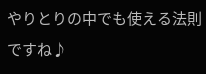やりとりの中でも使える法則ですね♪